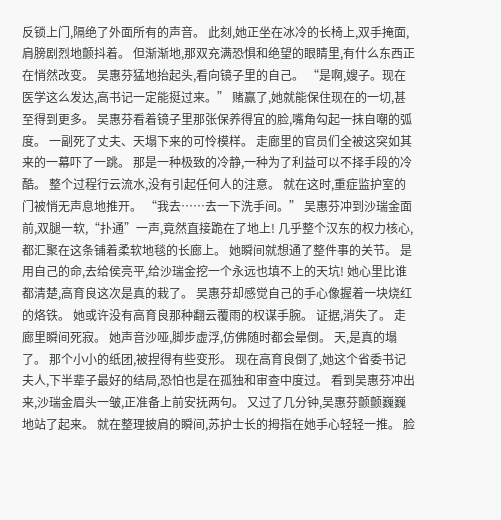反锁上门,隔绝了外面所有的声音。 此刻,她正坐在冰冷的长椅上,双手掩面,肩膀剧烈地颤抖着。 但渐渐地,那双充满恐惧和绝望的眼睛里,有什么东西正在悄然改变。 吴惠芬猛地抬起头,看向镜子里的自己。 “是啊,嫂子。现在医学这么发达,高书记一定能挺过来。” 赌赢了,她就能保住现在的一切,甚至得到更多。 吴惠芬看着镜子里那张保养得宜的脸,嘴角勾起一抹自嘲的弧度。 一副死了丈夫、天塌下来的可怜模样。 走廊里的官员们全被这突如其来的一幕吓了一跳。 那是一种极致的冷静,一种为了利益可以不择手段的冷酷。 整个过程行云流水,没有引起任何人的注意。 就在这时,重症监护室的门被悄无声息地推开。 “我去……去一下洗手间。” 吴惠芬冲到沙瑞金面前,双腿一软,“扑通”一声,竟然直接跪在了地上! 几乎整个汉东的权力核心,都汇聚在这条铺着柔软地毯的长廊上。 她瞬间就想通了整件事的关节。 是用自己的命,去给侯亮平,给沙瑞金挖一个永远也填不上的天坑! 她心里比谁都清楚,高育良这次是真的栽了。 吴惠芬却感觉自己的手心像握着一块烧红的烙铁。 她或许没有高育良那种翻云覆雨的权谋手腕。 证据,消失了。 走廊里瞬间死寂。 她声音沙哑,脚步虚浮,仿佛随时都会晕倒。 天,是真的塌了。 那个小小的纸团,被捏得有些变形。 现在高育良倒了,她这个省委书记夫人,下半辈子最好的结局,恐怕也是在孤独和审查中度过。 看到吴惠芬冲出来,沙瑞金眉头一皱,正准备上前安抚两句。 又过了几分钟,吴惠芬颤颤巍巍地站了起来。 就在整理披肩的瞬间,苏护士长的拇指在她手心轻轻一推。 脸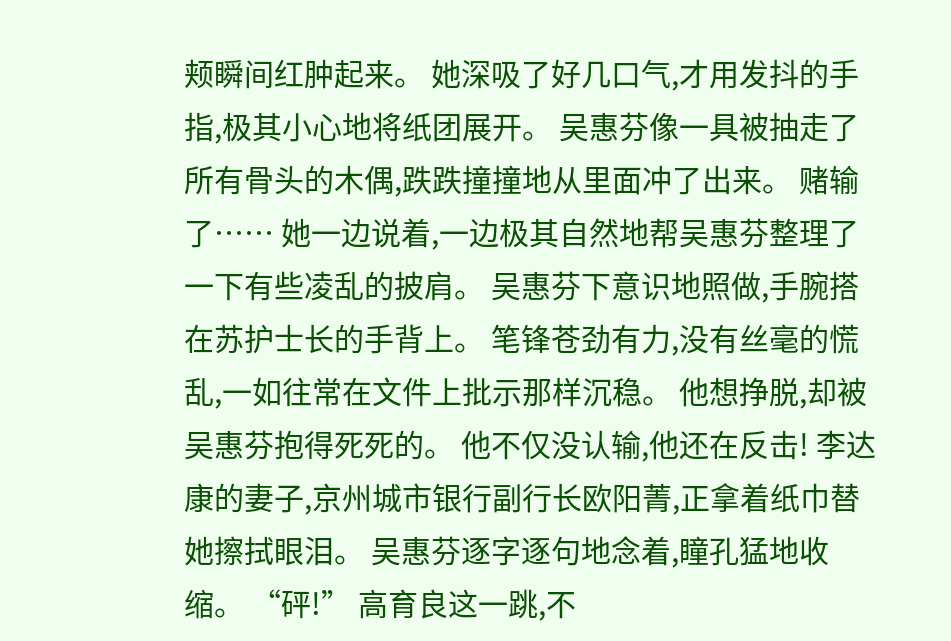颊瞬间红肿起来。 她深吸了好几口气,才用发抖的手指,极其小心地将纸团展开。 吴惠芬像一具被抽走了所有骨头的木偶,跌跌撞撞地从里面冲了出来。 赌输了…… 她一边说着,一边极其自然地帮吴惠芬整理了一下有些凌乱的披肩。 吴惠芬下意识地照做,手腕搭在苏护士长的手背上。 笔锋苍劲有力,没有丝毫的慌乱,一如往常在文件上批示那样沉稳。 他想挣脱,却被吴惠芬抱得死死的。 他不仅没认输,他还在反击! 李达康的妻子,京州城市银行副行长欧阳菁,正拿着纸巾替她擦拭眼泪。 吴惠芬逐字逐句地念着,瞳孔猛地收缩。 “砰!” 高育良这一跳,不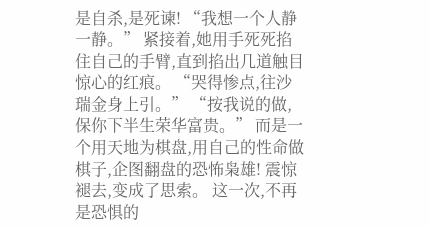是自杀,是死谏! “我想一个人静一静。” 紧接着,她用手死死掐住自己的手臂,直到掐出几道触目惊心的红痕。 “哭得惨点,往沙瑞金身上引。” “按我说的做,保你下半生荣华富贵。” 而是一个用天地为棋盘,用自己的性命做棋子,企图翻盘的恐怖枭雄! 震惊褪去,变成了思索。 这一次,不再是恐惧的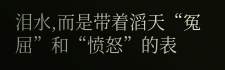泪水,而是带着滔天“冤屈”和“愤怒”的表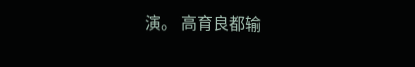演。 高育良都输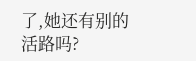了,她还有别的活路吗?